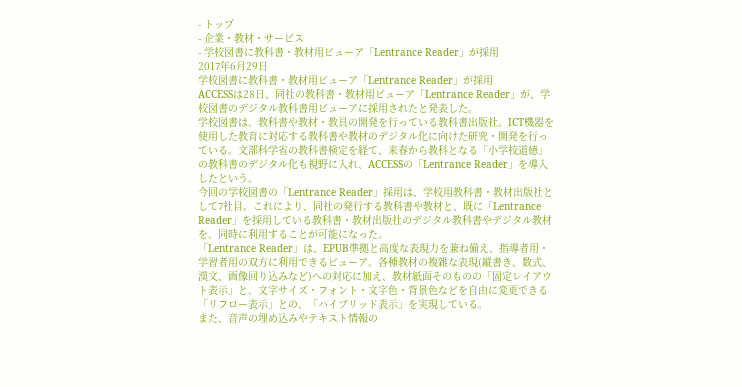- トップ
- 企業・教材・サービス
- 学校図書に教科書・教材用ビューア「Lentrance Reader」が採用
2017年6月29日
学校図書に教科書・教材用ビューア「Lentrance Reader」が採用
ACCESSは28日、同社の教科書・教材用ビューア「Lentrance Reader」が、学校図書のデジタル教科書用ビューアに採用されたと発表した。
学校図書は、教科書や教材・教具の開発を行っている教科書出版社。ICT機器を使用した教育に対応する教科書や教材のデジタル化に向けた研究・開発を行っている。文部科学省の教科書検定を経て、来春から教科となる「小学校道徳」の教科書のデジタル化も視野に入れ、ACCESSの「Lentrance Reader」を導入したという。
今回の学校図書の「Lentrance Reader」採用は、学校用教科書・教材出版社として7社目。これにより、同社の発行する教科書や教材と、既に「Lentrance Reader」を採用している教科書・教材出版社のデジタル教科書やデジタル教材を、同時に利用することが可能になった。
「Lentrance Reader」は、EPUB準拠と高度な表現力を兼ね備え、指導者用・学習者用の双方に利用できるビューア。各種教材の複雑な表現(縦書き、数式、漢文、画像回り込みなど)への対応に加え、教材紙面そのものの「固定レイアウト表示」と、文字サイズ・フォント・文字色・背景色などを自由に変更できる「リフロー表示」との、「ハイブリッド表示」を実現している。
また、音声の埋め込みやテキスト情報の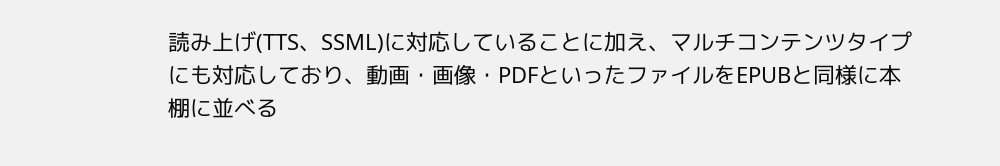読み上げ(TTS、SSML)に対応していることに加え、マルチコンテンツタイプにも対応しており、動画・画像・PDFといったファイルをEPUBと同様に本棚に並べる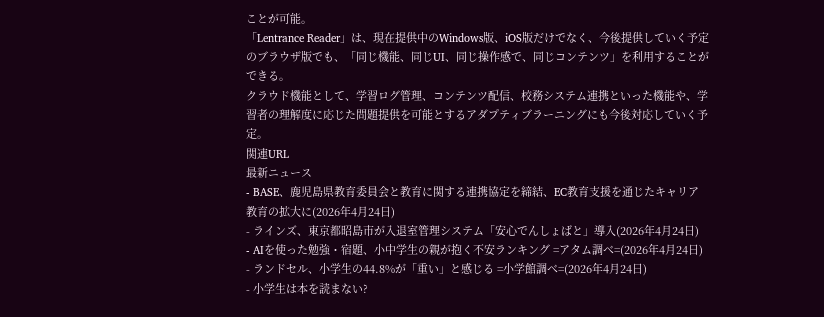ことが可能。
「Lentrance Reader」は、現在提供中のWindows版、iOS版だけでなく、今後提供していく予定のブラウザ版でも、「同じ機能、同じUI、同じ操作感で、同じコンテンツ」を利用することができる。
クラウド機能として、学習ログ管理、コンテンツ配信、校務システム連携といった機能や、学習者の理解度に応じた問題提供を可能とするアダプティブラーニングにも今後対応していく予定。
関連URL
最新ニュース
- BASE、鹿児島県教育委員会と教育に関する連携協定を締結、EC教育支援を通じたキャリア教育の拡大に(2026年4月24日)
- ラインズ、東京都昭島市が入退室管理システム「安心でんしょばと」導入(2026年4月24日)
- AIを使った勉強・宿題、小中学生の親が抱く不安ランキング =アタム調べ=(2026年4月24日)
- ランドセル、小学生の44.8%が「重い」と感じる =小学館調べ=(2026年4月24日)
- 小学生は本を読まない?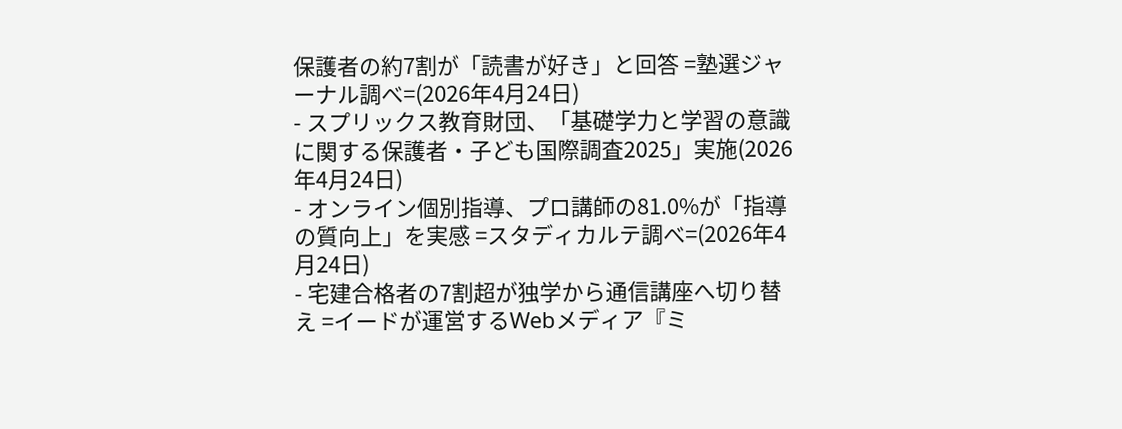保護者の約7割が「読書が好き」と回答 =塾選ジャーナル調べ=(2026年4月24日)
- スプリックス教育財団、「基礎学力と学習の意識に関する保護者・子ども国際調査2025」実施(2026年4月24日)
- オンライン個別指導、プロ講師の81.0%が「指導の質向上」を実感 =スタディカルテ調べ=(2026年4月24日)
- 宅建合格者の7割超が独学から通信講座へ切り替え =イードが運営するWebメディア『ミ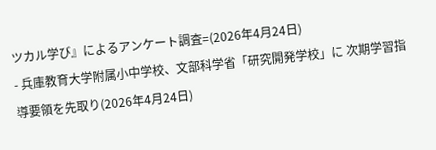ツカル学び』によるアンケート調査=(2026年4月24日)
- 兵庫教育大学附属小中学校、文部科学省「研究開発学校」に 次期学習指導要領を先取り(2026年4月24日)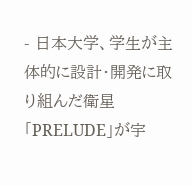- 日本大学、学生が主体的に設計・開発に取り組んだ衛星「PRELUDE」が宇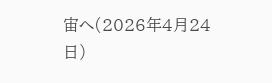宙へ(2026年4月24日)